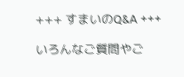+++ すまいのQ&A +++

いろんなご質問やご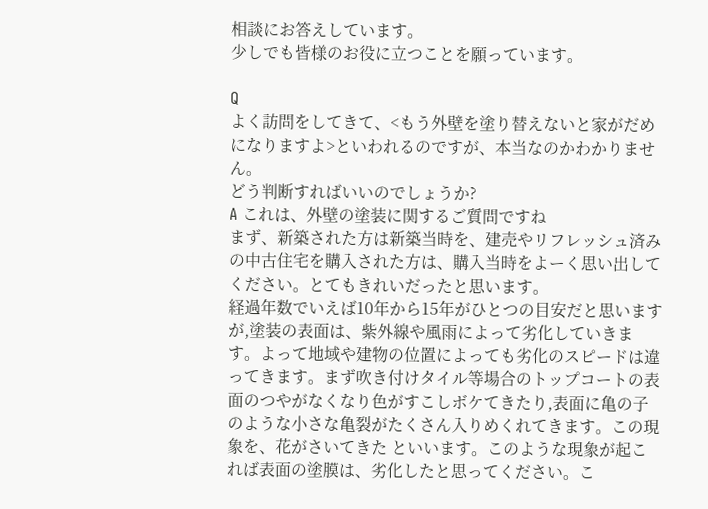相談にお答えしています。
少しでも皆様のお役に立つことを願っています。

Q
よく訪問をしてきて、<もう外壁を塗り替えないと家がだめになりますよ>といわれるのですが、本当なのかわかりません。
どう判断すればいいのでしょうか?
A これは、外壁の塗装に関するご質問ですね
まず、新築された方は新築当時を、建売やリフレッシュ済みの中古住宅を購入された方は、購入当時をよーく思い出してください。とてもきれいだったと思います。
経過年数でいえば10年から15年がひとつの目安だと思いますが,塗装の表面は、紫外線や風雨によって劣化していきます。よって地域や建物の位置によっても劣化のスピードは違ってきます。まず吹き付けタイル等場合のトップコートの表面のつやがなくなり色がすこしボケてきたり,表面に亀の子のような小さな亀裂がたくさん入りめくれてきます。この現象を、花がさいてきた といいます。このような現象が起これば表面の塗膜は、劣化したと思ってください。こ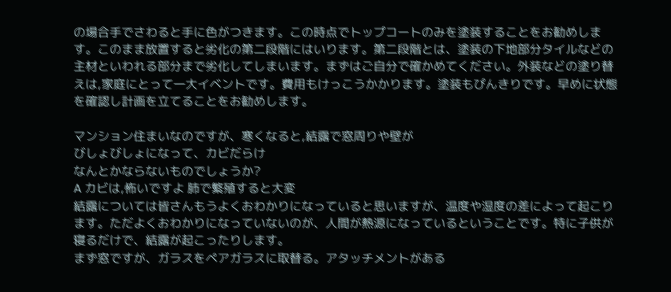の場合手でさわると手に色がつきます。この時点でトップコートのみを塗装することをお勧めします。このまま放置すると劣化の第二段階にはいります。第二段階とは、塗装の下地部分タイルなどの主材といわれる部分まで劣化してしまいます。まずはご自分で確かめてください。外装などの塗り替えは,家庭にとって一大イベントです。費用もけっこうかかります。塗装もぴんきりです。早めに状態を確認し計画を立てることをお勧めします。

マンション住まいなのですが、寒くなると,結露で窓周りや壁が
びしょびしょになって、カビだらけ
なんとかならないものでしょうか?
A カビは,怖いですよ 肺で繁殖すると大変
結露については皆さんもうよくおわかりになっていると思いますが、温度や湿度の差によって起こります。ただよくおわかりになっていないのが、人間が熱源になっているということです。特に子供が寝るだけで、結露が起こったりします。
まず窓ですが、ガラスをペアガラスに取替る。アタッチメントがある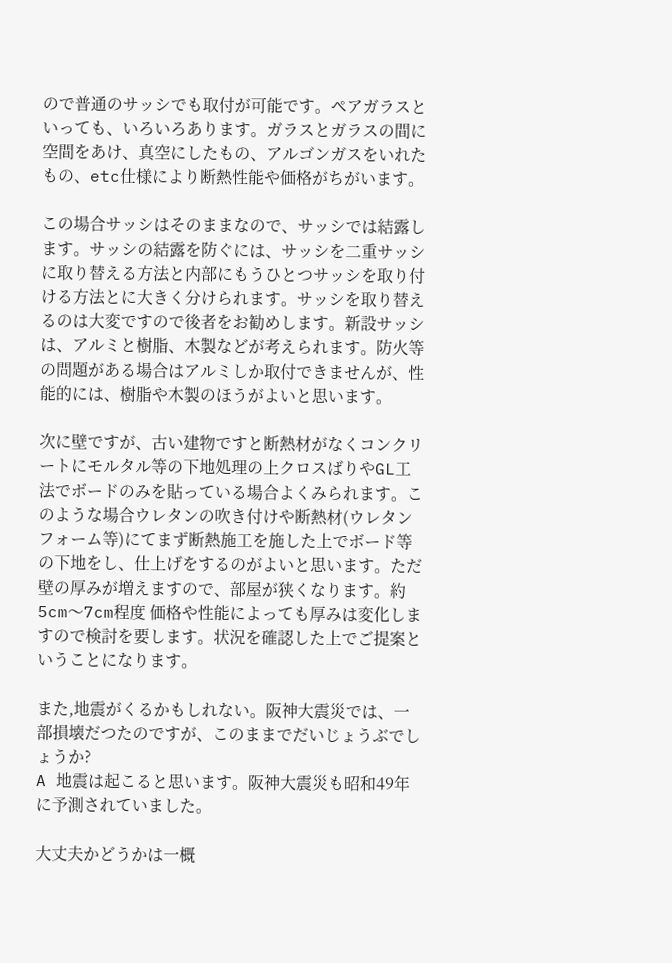ので普通のサッシでも取付が可能です。ペアガラスといっても、いろいろあります。ガラスとガラスの間に空間をあけ、真空にしたもの、アルゴンガスをいれたもの、etc仕様により断熱性能や価格がちがいます。

この場合サッシはそのままなので、サッシでは結露します。サッシの結露を防ぐには、サッシを二重サッシに取り替える方法と内部にもうひとつサッシを取り付ける方法とに大きく分けられます。サッシを取り替えるのは大変ですので後者をお勧めします。新設サッシは、アルミと樹脂、木製などが考えられます。防火等の問題がある場合はアルミしか取付できませんが、性能的には、樹脂や木製のほうがよいと思います。

次に壁ですが、古い建物ですと断熱材がなくコンクリートにモルタル等の下地処理の上クロスばりやGL工法でボードのみを貼っている場合よくみられます。このような場合ウレタンの吹き付けや断熱材(ウレタンフォーム等)にてまず断熱施工を施した上でボード等の下地をし、仕上げをするのがよいと思います。ただ壁の厚みが増えますので、部屋が狭くなります。約5cm〜7cm程度 価格や性能によっても厚みは変化しますので検討を要します。状況を確認した上でご提案ということになります。

また,地震がくるかもしれない。阪神大震災では、一部損壊だつたのですが、このままでだいじょうぶでしょうか?
A 地震は起こると思います。阪神大震災も昭和49年に予測されていました。

大丈夫かどうかは一概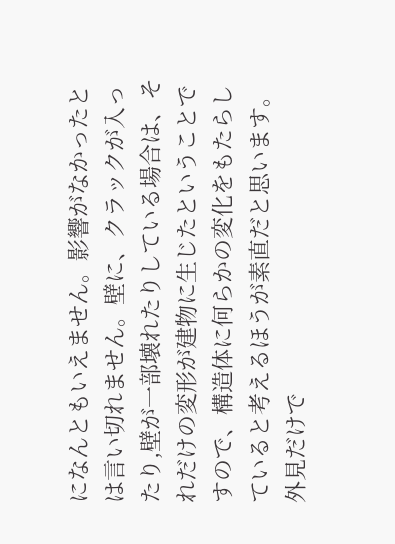になんともいえません。影響がなかったとは言い切れません。壁に、クラックが入ったり,壁が一部壊れたりしている場合は、それだけの変形が建物に生じたということですので、構造体に何らかの変化をもたらしていると考えるほうが素直だと思います。外見だけで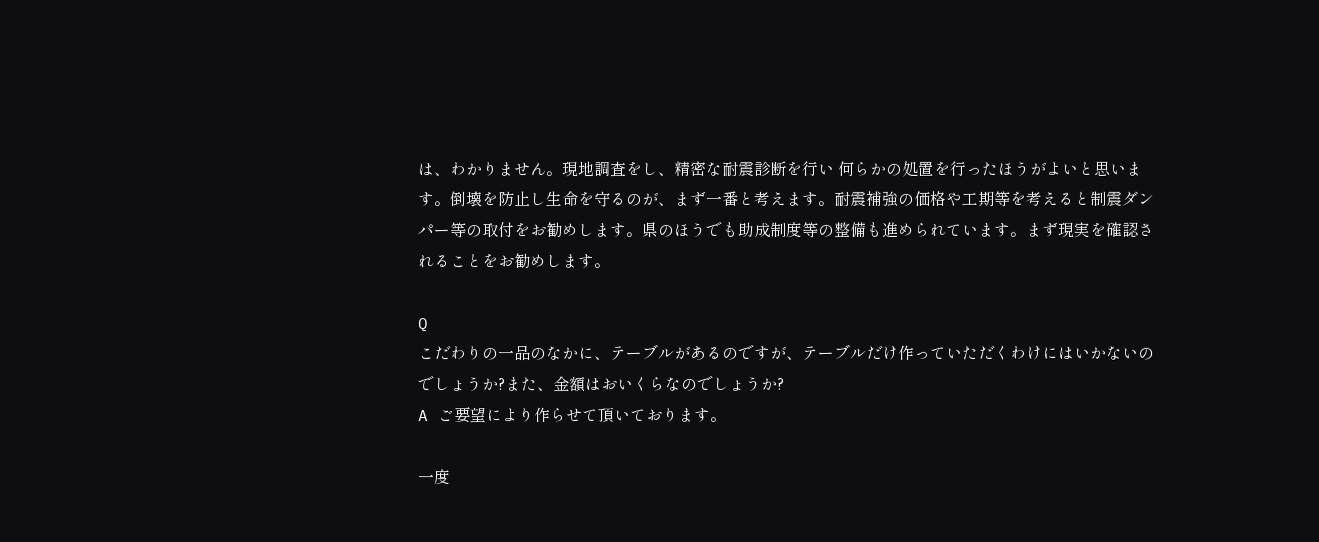は、わかりません。現地調査をし、精密な耐震診断を行い 何らかの処置を行ったほうがよいと思います。倒壊を防止し生命を守るのが、まず一番と考えます。耐震補強の価格や工期等を考えると制震ダンパー等の取付をお勧めします。県のほうでも助成制度等の整備も進められています。まず現実を確認されることをお勧めします。

Q
こだわりの一品のなかに、テーブルがあるのですが、テーブルだけ作っていただくわけにはいかないのでしょうか?また、金額はおいくらなのでしょうか?
A ご要望により作らせて頂いております。

一度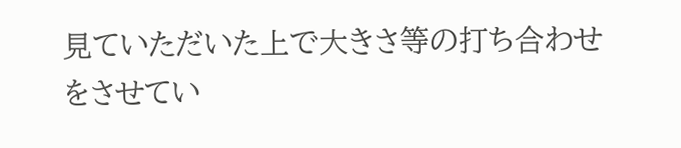見ていただいた上で大きさ等の打ち合わせをさせてい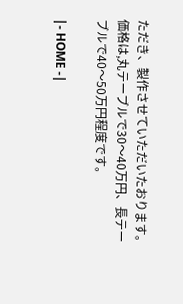ただき、製作させていただいたおります。
価格は,丸テーブルで30〜40万円、長テーブルで40〜50万円程度です。

|- HOME -|